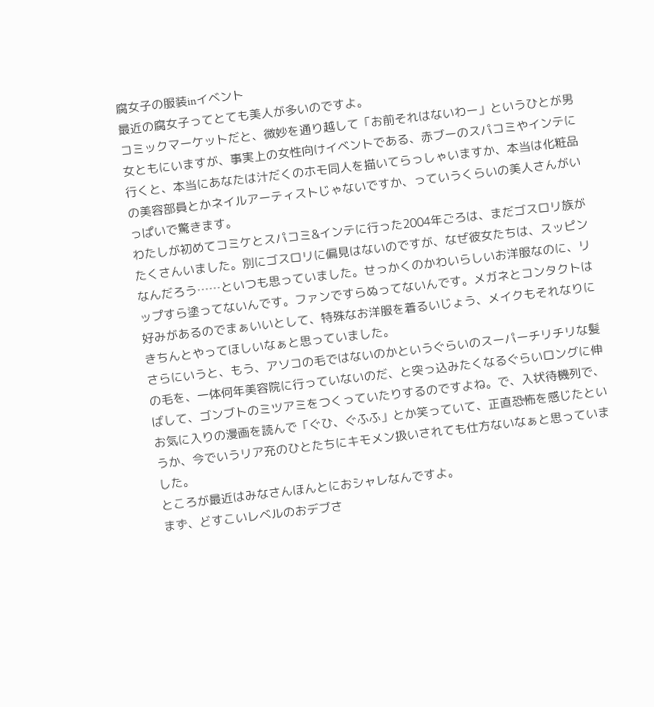腐女子の服装inイベント
最近の腐女子ってとても美人が多いのですよ。
コミックマーケットだと、微妙を通り越して「お前それはないわー」というひとが男女ともにいますが、事実上の女性向けイベントである、赤ブーのスパコミやインテに行くと、本当にあなたは汁だくのホモ同人を描いてらっしゃいますか、本当は化粧品の美容部員とかネイルアーティストじゃないですか、っていうくらいの美人さんがいっぱいで驚きます。
わたしが初めてコミケとスパコミ&インテに行った2004年ごろは、まだゴスロリ族がたくさんいました。別にゴスロリに偏見はないのですが、なぜ彼女たちは、スッピンなんだろう……といつも思っていました。せっかくのかわいらしいお洋服なのに、リップすら塗ってないんです。ファンですらぬってないんです。メガネとコンタクトは好みがあるのでまぁいいとして、特殊なお洋服を着るいじょう、メイクもそれなりにきちんとやってほしいなぁと思っていました。
さらにいうと、もう、アソコの毛ではないのかというぐらいのスーパーチリチリな髪の毛を、一体何年美容院に行っていないのだ、と突っ込みたくなるぐらいロングに伸ばして、ゴンブトのミツアミをつくっていたりするのですよね。で、入状待機列で、お気に入りの漫画を読んで「ぐひ、ぐふふ」とか笑っていて、正直恐怖を感じたというか、今でいうリア充のひとたちにキモメン扱いされても仕方ないなぁと思っていました。
ところが最近はみなさんほんとにおシャレなんですよ。
まず、どすこいレベルのおデブさ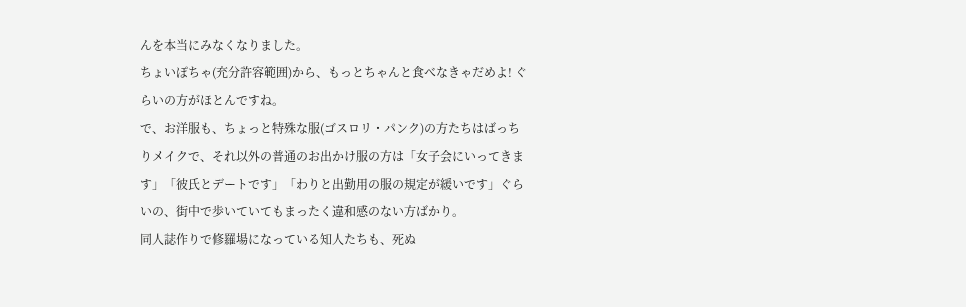んを本当にみなくなりました。
ちょいぽちゃ(充分許容範囲)から、もっとちゃんと食べなきゃだめよ! ぐらいの方がほとんですね。
で、お洋服も、ちょっと特殊な服(ゴスロリ・パンク)の方たちはばっちりメイクで、それ以外の普通のお出かけ服の方は「女子会にいってきます」「彼氏とデートです」「わりと出勤用の服の規定が緩いです」ぐらいの、街中で歩いていてもまったく違和感のない方ばかり。
同人誌作りで修羅場になっている知人たちも、死ぬ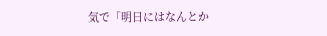気で「明日にはなんとか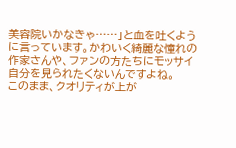美容院いかなきゃ……」と血を吐くように言っています。かわいく綺麗な憧れの作家さんや、ファンの方たちにモッサイ自分を見られたくないんですよね。
このまま、クオリティが上が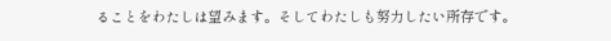ることをわたしは望みます。そしてわたしも努力したい所存です。